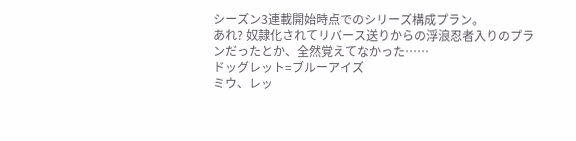シーズン3連載開始時点でのシリーズ構成プラン。
あれ? 奴隷化されてリバース送りからの浮浪忍者入りのプランだったとか、全然覚えてなかった……
ドッグレット=ブルーアイズ
ミウ、レッ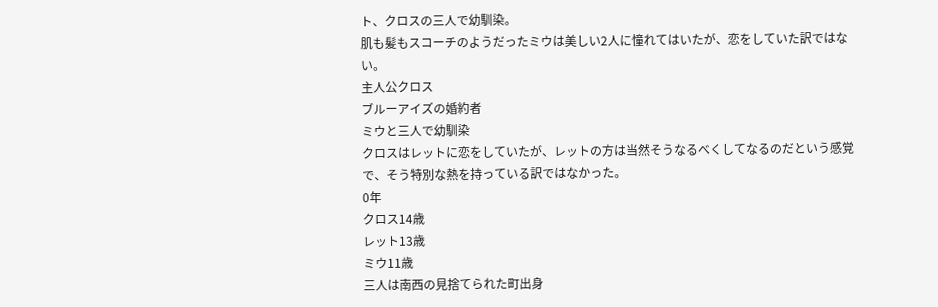ト、クロスの三人で幼馴染。
肌も髪もスコーチのようだったミウは美しい2人に憧れてはいたが、恋をしていた訳ではない。
主人公クロス
ブルーアイズの婚約者
ミウと三人で幼馴染
クロスはレットに恋をしていたが、レットの方は当然そうなるべくしてなるのだという感覚で、そう特別な熱を持っている訳ではなかった。
0年
クロス14歳
レット13歳
ミウ11歳
三人は南西の見捨てられた町出身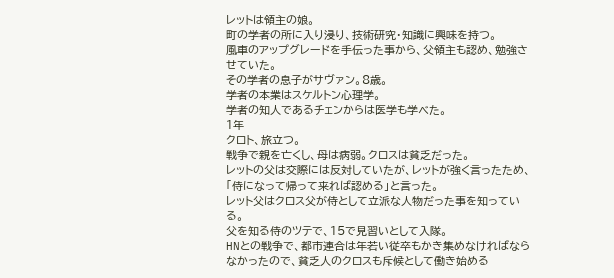レットは領主の娘。
町の学者の所に入り浸り、技術研究・知識に興味を持つ。
風車のアップグレードを手伝った事から、父領主も認め、勉強させていた。
その学者の息子がサヴァン。8歳。
学者の本業はスケルトン心理学。
学者の知人であるチェンからは医学も学べた。
1年
クロト、旅立つ。
戦争で親を亡くし、母は病弱。クロスは貧乏だった。
レットの父は交際には反対していたが、レットが強く言ったため、「侍になって帰って来れば認める」と言った。
レット父はクロス父が侍として立派な人物だった事を知っている。
父を知る侍のツテで、15で見習いとして入隊。
HNとの戦争で、都市連合は年若い従卒もかき集めなければならなかったので、貧乏人のクロスも斥候として働き始める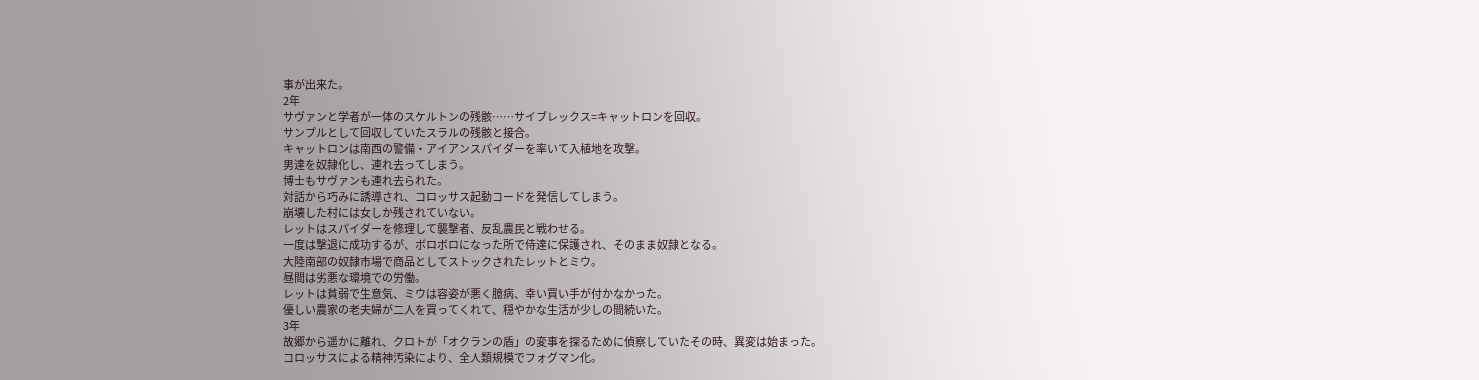事が出来た。
2年
サヴァンと学者が一体のスケルトンの残骸……サイブレックス=キャットロンを回収。
サンプルとして回収していたスラルの残骸と接合。
キャットロンは南西の警備・アイアンスパイダーを率いて入植地を攻撃。
男達を奴隷化し、連れ去ってしまう。
博士もサヴァンも連れ去られた。
対話から巧みに誘導され、コロッサス起動コードを発信してしまう。
崩壊した村には女しか残されていない。
レットはスパイダーを修理して襲撃者、反乱農民と戦わせる。
一度は撃退に成功するが、ボロボロになった所で侍達に保護され、そのまま奴隷となる。
大陸南部の奴隷市場で商品としてストックされたレットとミウ。
昼間は劣悪な環境での労働。
レットは貧弱で生意気、ミウは容姿が悪く臆病、幸い買い手が付かなかった。
優しい農家の老夫婦が二人を買ってくれて、穏やかな生活が少しの間続いた。
3年
故郷から遥かに離れ、クロトが「オクランの盾」の変事を探るために偵察していたその時、異変は始まった。
コロッサスによる精神汚染により、全人類規模でフォグマン化。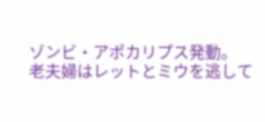ゾンビ・アポカリプス発動。
老夫婦はレットとミウを逃して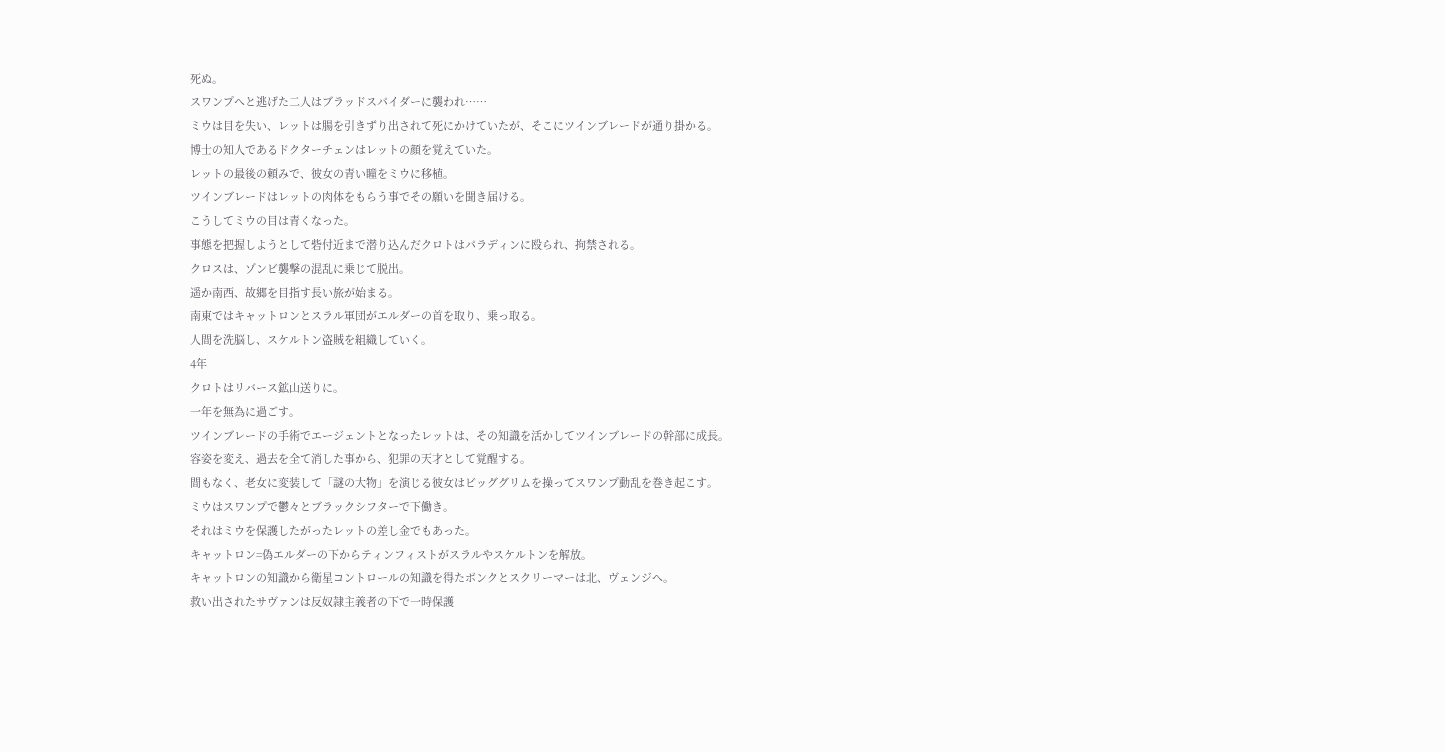死ぬ。
スワンプへと逃げた二人はブラッドスパイダーに襲われ……
ミウは目を失い、レットは腸を引きずり出されて死にかけていたが、そこにツインブレードが通り掛かる。
博士の知人であるドクターチェンはレットの顔を覚えていた。
レットの最後の頼みで、彼女の青い瞳をミウに移植。
ツインブレードはレットの肉体をもらう事でその願いを聞き届ける。
こうしてミウの目は青くなった。
事態を把握しようとして砦付近まで潜り込んだクロトはパラディンに殴られ、拘禁される。
クロスは、ゾンビ襲撃の混乱に乗じて脱出。
遥か南西、故郷を目指す長い旅が始まる。
南東ではキャットロンとスラル軍団がエルダーの首を取り、乗っ取る。
人間を洗脳し、スケルトン盗賊を組織していく。
4年
クロトはリバース鉱山送りに。
一年を無為に過ごす。
ツインブレードの手術でエージェントとなったレットは、その知識を活かしてツインブレードの幹部に成長。
容姿を変え、過去を全て消した事から、犯罪の天才として覚醒する。
間もなく、老女に変装して「謎の大物」を演じる彼女はビッググリムを操ってスワンプ動乱を巻き起こす。
ミウはスワンプで鬱々とブラックシフターで下働き。
それはミウを保護したがったレットの差し金でもあった。
キャットロン=偽エルダーの下からティンフィストがスラルやスケルトンを解放。
キャットロンの知識から衛星コントロールの知識を得たボンクとスクリーマーは北、ヴェンジへ。
救い出されたサヴァンは反奴隷主義者の下で一時保護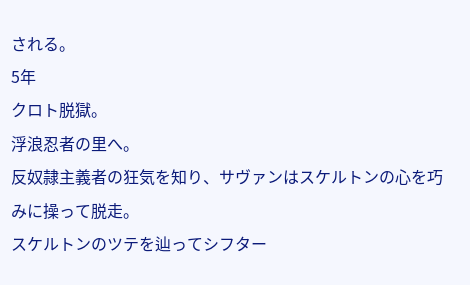される。
5年
クロト脱獄。
浮浪忍者の里へ。
反奴隷主義者の狂気を知り、サヴァンはスケルトンの心を巧みに操って脱走。
スケルトンのツテを辿ってシフター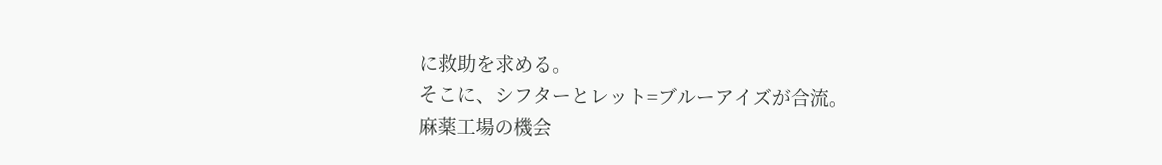に救助を求める。
そこに、シフターとレット=ブルーアイズが合流。
麻薬工場の機会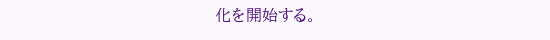化を開始する。